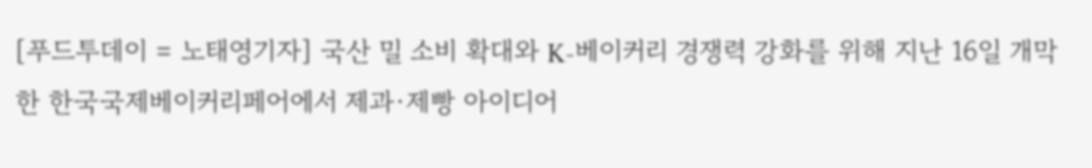[푸드투데이 = 노태영기자] 국산 밀 소비 확대와 K-베이커리 경쟁력 강화를 위해 지난 16일 개막한 한국국제베이커리페어에서 제과·제빵 아이디어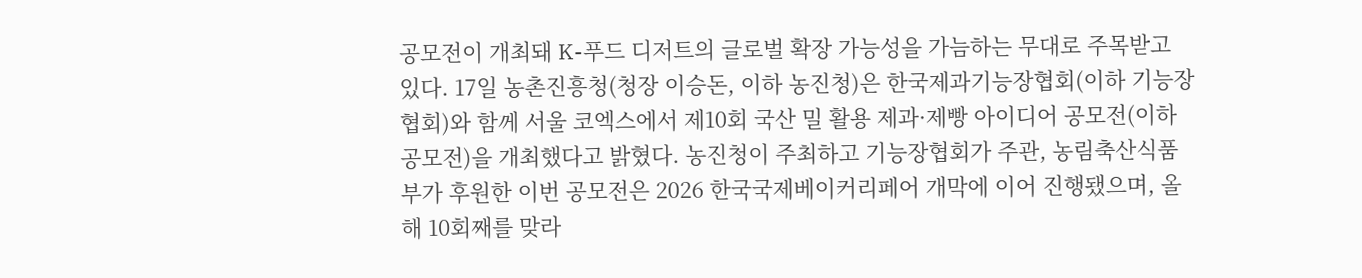공모전이 개최돼 K-푸드 디저트의 글로벌 확장 가능성을 가늠하는 무대로 주목받고 있다. 17일 농촌진흥청(청장 이승돈, 이하 농진청)은 한국제과기능장협회(이하 기능장협회)와 함께 서울 코엑스에서 제10회 국산 밀 활용 제과·제빵 아이디어 공모전(이하 공모전)을 개최했다고 밝혔다. 농진청이 주최하고 기능장협회가 주관, 농림축산식품부가 후원한 이번 공모전은 2026 한국국제베이커리페어 개막에 이어 진행됐으며, 올해 10회째를 맞라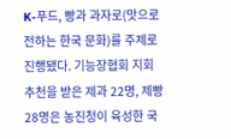K-푸드, 빵과 과자로(맛으로 전하는 한국 문화)를 주제로 진행됐다. 기능장협회 지회 추천을 받은 제과 22명, 제빵 28명은 농진청이 육성한 국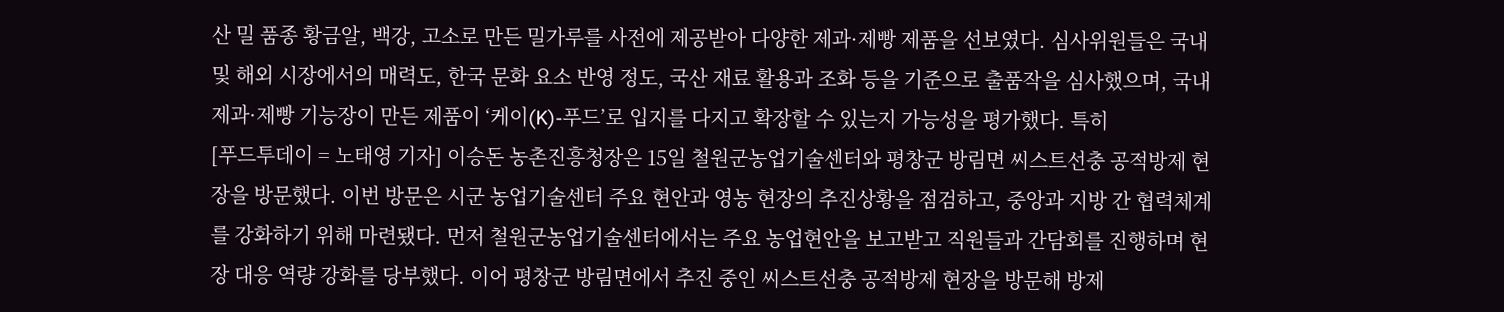산 밀 품종 황금알, 백강, 고소로 만든 밀가루를 사전에 제공받아 다양한 제과·제빵 제품을 선보였다. 심사위원들은 국내 및 해외 시장에서의 매력도, 한국 문화 요소 반영 정도, 국산 재료 활용과 조화 등을 기준으로 출품작을 심사했으며, 국내 제과·제빵 기능장이 만든 제품이 ‘케이(K)-푸드’로 입지를 다지고 확장할 수 있는지 가능성을 평가했다. 특히
[푸드투데이 = 노태영 기자] 이승돈 농촌진흥청장은 15일 철원군농업기술센터와 평창군 방림면 씨스트선충 공적방제 현장을 방문했다. 이번 방문은 시군 농업기술센터 주요 현안과 영농 현장의 추진상황을 점검하고, 중앙과 지방 간 협력체계를 강화하기 위해 마련됐다. 먼저 철원군농업기술센터에서는 주요 농업현안을 보고받고 직원들과 간담회를 진행하며 현장 대응 역량 강화를 당부했다. 이어 평창군 방림면에서 추진 중인 씨스트선충 공적방제 현장을 방문해 방제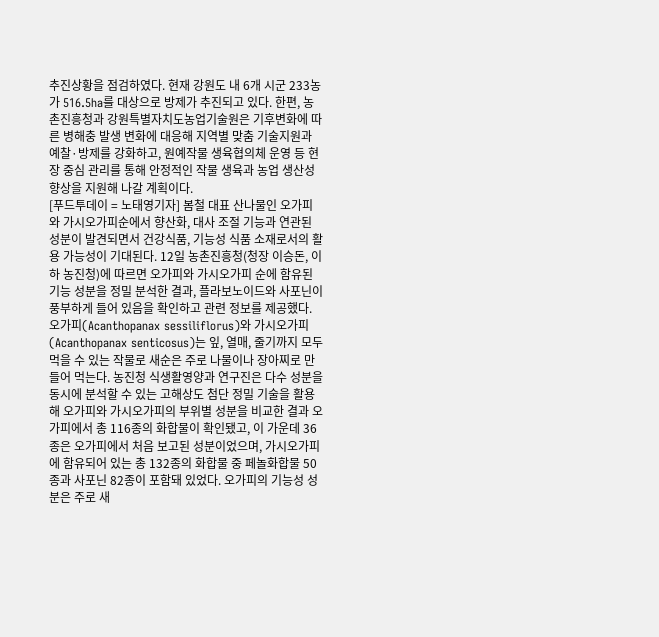추진상황을 점검하였다. 현재 강원도 내 6개 시군 233농가 516.5ha를 대상으로 방제가 추진되고 있다. 한편, 농촌진흥청과 강원특별자치도농업기술원은 기후변화에 따른 병해충 발생 변화에 대응해 지역별 맞춤 기술지원과 예찰·방제를 강화하고, 원예작물 생육협의체 운영 등 현장 중심 관리를 통해 안정적인 작물 생육과 농업 생산성 향상을 지원해 나갈 계획이다.
[푸드투데이 = 노태영기자] 봄철 대표 산나물인 오가피와 가시오가피순에서 향산화, 대사 조절 기능과 연관된 성분이 발견되면서 건강식품, 기능성 식품 소재로서의 활용 가능성이 기대된다. 12일 농촌진흥청(청장 이승돈, 이하 농진청)에 따르면 오가피와 가시오가피 순에 함유된 기능 성분을 정밀 분석한 결과, 플라보노이드와 사포닌이 풍부하게 들어 있음을 확인하고 관련 정보를 제공했다. 오가피(Acanthopanax sessiliflorus)와 가시오가피(Acanthopanax senticosus)는 잎, 열매, 줄기까지 모두 먹을 수 있는 작물로 새순은 주로 나물이나 장아찌로 만들어 먹는다. 농진청 식생활영양과 연구진은 다수 성분을 동시에 분석할 수 있는 고해상도 첨단 정밀 기술을 활용해 오가피와 가시오가피의 부위별 성분을 비교한 결과 오가피에서 총 116종의 화합물이 확인됐고, 이 가운데 36종은 오가피에서 처음 보고된 성분이었으며, 가시오가피에 함유되어 있는 총 132종의 화합물 중 페놀화합물 50종과 사포닌 82종이 포함돼 있었다. 오가피의 기능성 성분은 주로 새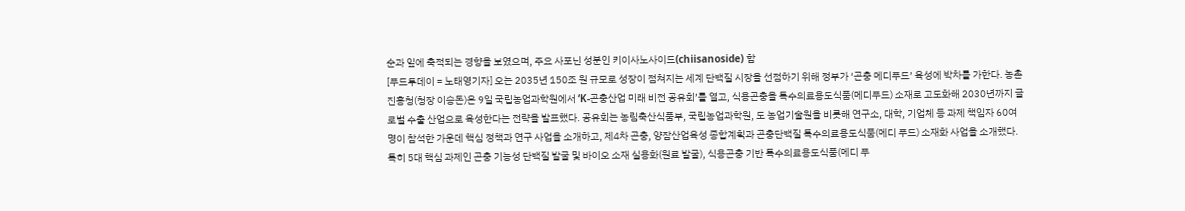순과 잎에 축적되는 경향을 보였으며, 주요 사포닌 성분인 키이사노사이드(chiisanoside) 함
[푸드투데이 = 노태영기자] 오는 2035년 150조 원 규모로 성장이 점쳐지는 세계 단백질 시장을 선점하기 위해 정부가 ‘곤충 메디푸드’ 육성에 박차를 가한다. 농촌진흥청(청장 이승돈)은 9일 국립농업과학원에서 ‘K-곤충산업 미래 비전 공유회’를 열고, 식용곤충을 특수의료용도식품(메디푸드) 소재로 고도화해 2030년까지 글로벌 수출 산업으로 육성한다는 전략을 발표했다. 공유회는 농림축산식품부, 국립농업과학원, 도 농업기술원을 비롯해 연구소, 대학, 기업체 등 과제 책임자 60여 명이 참석한 가운데 핵심 정책과 연구 사업을 소개하고, 제4차 곤충, 양잠산업육성 종합계획과 곤충단백질 특수의료용도식품(메디 푸드) 소재화 사업을 소개했다. 특히 5대 핵심 과제인 곤충 기능성 단백질 발굴 및 바이오 소재 실용화(원료 발굴), 식용곤충 기반 특수의료용도식품(메디 푸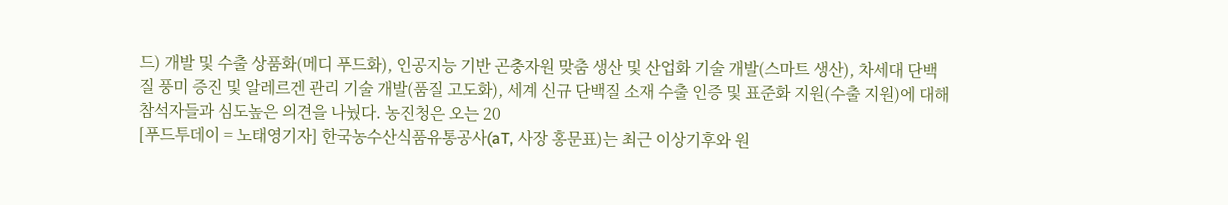드) 개발 및 수출 상품화(메디 푸드화), 인공지능 기반 곤충자원 맞춤 생산 및 산업화 기술 개발(스마트 생산), 차세대 단백질 풍미 증진 및 알레르겐 관리 기술 개발(품질 고도화), 세계 신규 단백질 소재 수출 인증 및 표준화 지원(수출 지원)에 대해 참석자들과 심도높은 의견을 나눴다. 농진청은 오는 20
[푸드투데이 = 노태영기자] 한국농수산식품유통공사(aT, 사장 홍문표)는 최근 이상기후와 원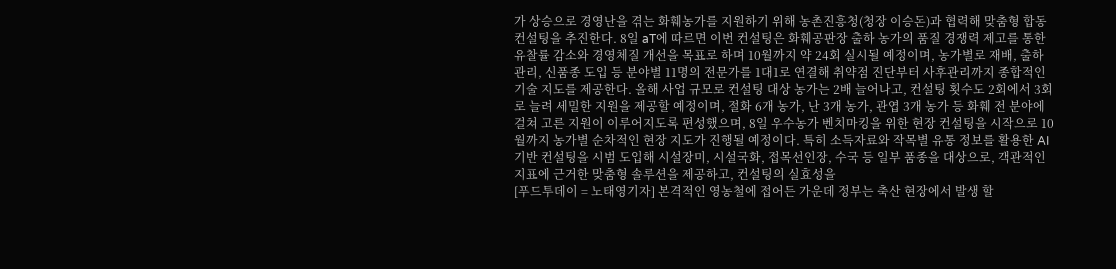가 상승으로 경영난을 겪는 화훼농가를 지원하기 위해 농촌진흥청(청장 이승돈)과 협력해 맞춤형 합동 컨설팅을 추진한다. 8일 aT에 따르면 이번 컨설팅은 화훼공판장 출하 농가의 품질 경쟁력 제고를 통한 유찰률 감소와 경영체질 개선을 목표로 하며 10월까지 약 24회 실시될 예정이며, 농가별로 재배, 출하 관리, 신품종 도입 등 분야별 11명의 전문가를 1대1로 연결해 취약점 진단부터 사후관리까지 종합적인 기술 지도를 제공한다. 올해 사업 규모로 컨설팅 대상 농가는 2배 늘어나고, 컨설팅 횟수도 2회에서 3회로 늘려 세밀한 지원을 제공할 예정이며, 절화 6개 농가, 난 3개 농가, 관엽 3개 농가 등 화훼 전 분야에 걸쳐 고른 지원이 이루어지도록 편성했으며, 8일 우수농가 벤치마킹을 위한 현장 컨설팅을 시작으로 10월까지 농가별 순차적인 현장 지도가 진행될 예정이다. 특히 소득자료와 작목별 유통 정보를 활용한 AI 기반 컨설팅을 시범 도입해 시설장미, 시설국화, 접목선인장, 수국 등 일부 품종을 대상으로, 객관적인 지표에 근거한 맞춤형 솔루션을 제공하고, 컨설팅의 실효성을
[푸드투데이 = 노태영기자] 본격적인 영농철에 접어든 가운데 정부는 축산 현장에서 발생 할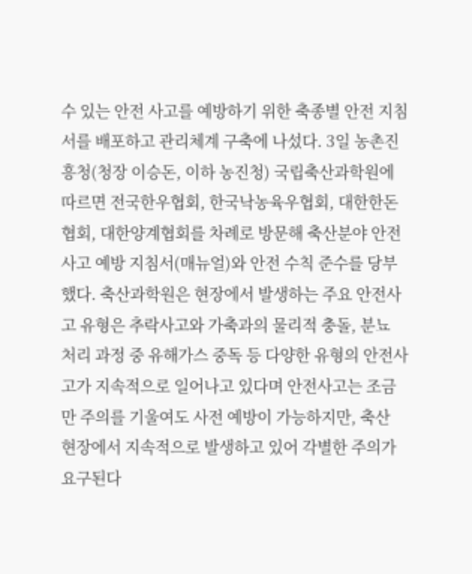수 있는 안전 사고를 예방하기 위한 축종별 안전 지침서를 배포하고 관리체계 구축에 나섰다. 3일 농촌진흥청(청장 이승돈, 이하 농진청) 국립축산과학원에 따르면 전국한우협회, 한국낙농육우협회, 대한한돈협회, 대한양계협회를 차례로 방문해 축산분야 안전사고 예방 지침서(매뉴얼)와 안전 수칙 준수를 당부했다. 축산과학원은 현장에서 발생하는 주요 안전사고 유형은 추락사고와 가축과의 물리적 충돌, 분뇨 처리 과정 중 유해가스 중독 등 다양한 유형의 안전사고가 지속적으로 일어나고 있다며 안전사고는 조금만 주의를 기울여도 사전 예방이 가능하지만, 축산 현장에서 지속적으로 발생하고 있어 각별한 주의가 요구된다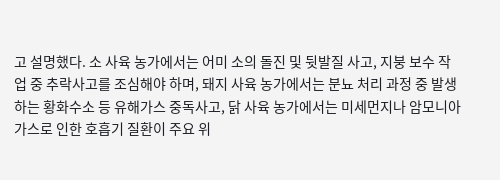고 설명했다. 소 사육 농가에서는 어미 소의 돌진 및 뒷발질 사고, 지붕 보수 작업 중 추락사고를 조심해야 하며, 돼지 사육 농가에서는 분뇨 처리 과정 중 발생하는 황화수소 등 유해가스 중독사고, 닭 사육 농가에서는 미세먼지나 암모니아 가스로 인한 호흡기 질환이 주요 위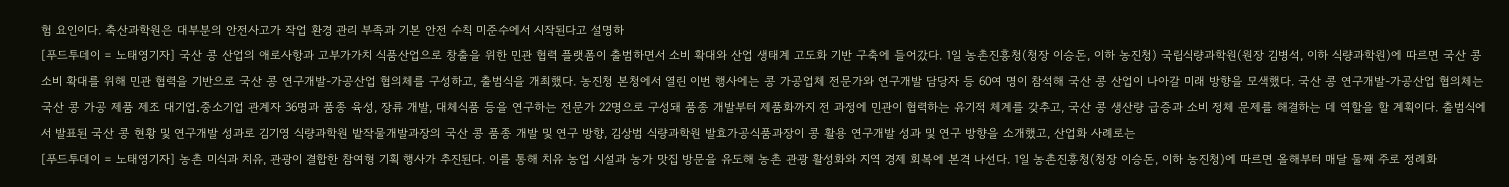험 요인이다. 축산과학원은 대부분의 안전사고가 작업 환경 관리 부족과 기본 안전 수칙 미준수에서 시작된다고 설명하
[푸드투데이 = 노태영기자] 국산 콩 산업의 애로사항과 고부가가치 식품산업으로 창출을 위한 민관 협력 플랫폼이 출범하면서 소비 확대와 산업 생태계 고도화 기반 구축에 들어갔다. 1일 농촌진흥청(청장 이승돈, 이하 농진청) 국립식량과학원(원장 김병석, 이하 식량과학원)에 따르면 국산 콩 소비 확대를 위해 민관 협력을 기반으로 국산 콩 연구개발-가공산업 협의체를 구성하고, 출범식을 개최했다. 농진청 본청에서 열린 이번 행사에는 콩 가공업체 전문가와 연구개발 담당자 등 60여 명이 참석해 국산 콩 산업이 나아갈 미래 방향을 모색했다. 국산 콩 연구개발-가공산업 협의체는 국산 콩 가공 제품 제조 대기업․중소기업 관계자 36명과 품종 육성, 장류 개발, 대체식품 등을 연구하는 전문가 22명으로 구성돼 품종 개발부터 제품화까지 전 과정에 민관이 협력하는 유기적 체계를 갖추고, 국산 콩 생산량 급증과 소비 정체 문제를 해결하는 데 역할을 할 계획이다. 출범식에서 발표된 국산 콩 현황 및 연구개발 성과로 김기영 식량과학원 밭작물개발과장의 국산 콩 품종 개발 및 연구 방향, 김상범 식량과학원 발효가공식품과장이 콩 활용 연구개발 성과 및 연구 방향을 소개했고, 산업화 사례로는
[푸드투데이 = 노태영기자] 농촌 미식과 치유, 관광이 결합한 참여형 기획 행사가 추진된다. 이를 통해 치유 농업 시설과 농가 맛집 방문을 유도해 농촌 관광 활성화와 지역 경제 회복에 본격 나선다. 1일 농촌진흥청(청장 이승돈, 이하 농진청)에 따르면 올해부터 매달 둘째 주로 정례화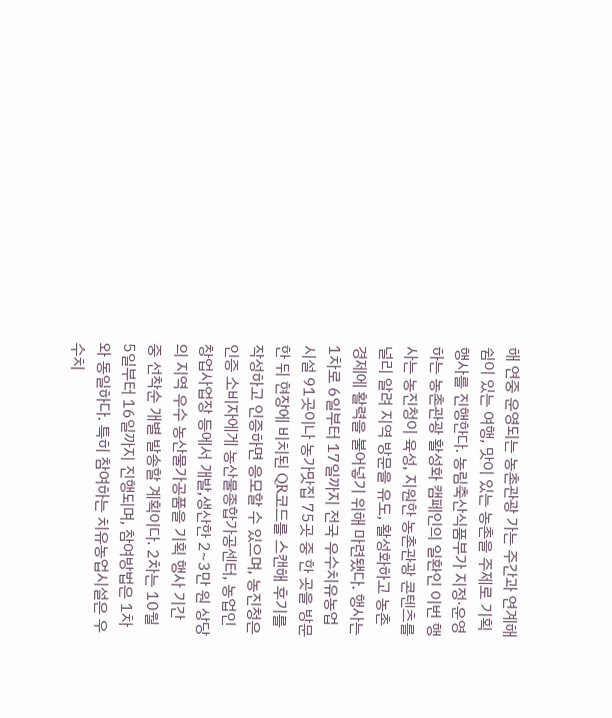해 연중 운영되는 농촌관광 가는 주간과 연계해 쉼이 있는 여행, 맛이 있는 농촌을 주제로 기획 행사를 진행한다. 농림축산식품부가 지정·운영하는 농촌관광 활성화 캠페인의 일환인 이번 행사는 농진청이 육성, 지원한 농촌관광 콘텐츠를 널리 알려 지역 방문을 유도, 활성화하고 농촌 경제에 활력을 불어넣기 위해 마련됐다. 행사는 1차로 6일부터 17일까지 전국 우수치유농업시설 91곳이나 농가맛집 75곳 중 한 곳을 방문한 뒤 현장에 비치된 QR코드를 스캔해 후기를 작성하고 인증하면 응모할 수 있으며, 농진청은 인증 소비자에게 농산물종합가공센터, 농업인 창업사업장 등에서 개발,생산한 2~3만 원 상당의 지역 우수 농산물가공품을 기획 행사 기간 중 선착순 개별 발송할 계획이다. 2차는 10월 5일부터 16일까지 진행되며, 참여방법은 1차와 동일하다. 특히 참여하는 치유농업시설은 우수치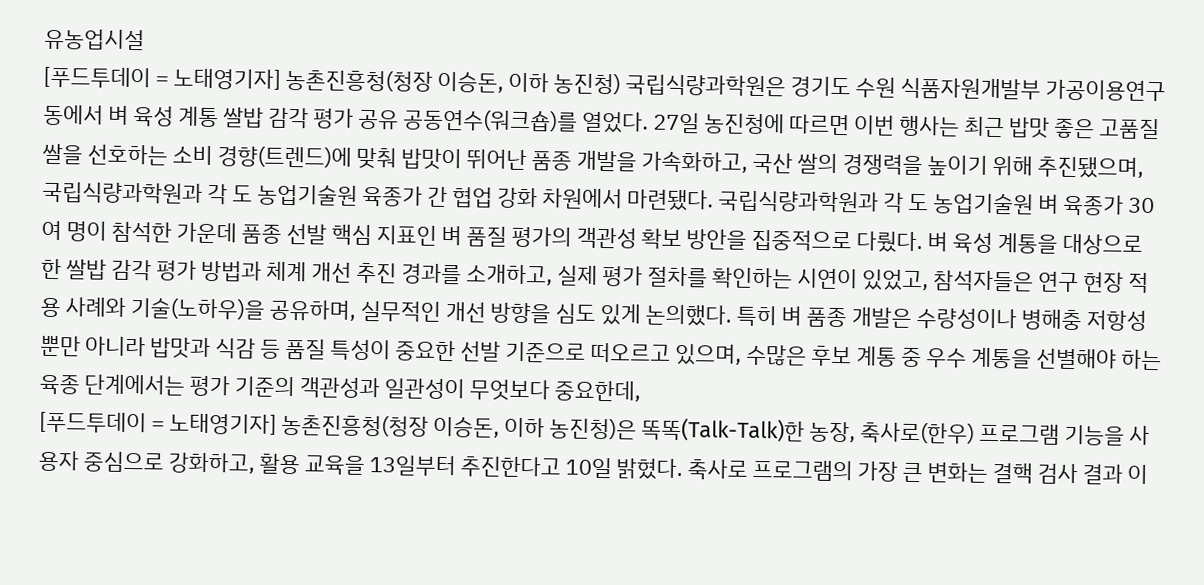유농업시설
[푸드투데이 = 노태영기자] 농촌진흥청(청장 이승돈, 이하 농진청) 국립식량과학원은 경기도 수원 식품자원개발부 가공이용연구동에서 벼 육성 계통 쌀밥 감각 평가 공유 공동연수(워크숍)를 열었다. 27일 농진청에 따르면 이번 행사는 최근 밥맛 좋은 고품질 쌀을 선호하는 소비 경향(트렌드)에 맞춰 밥맛이 뛰어난 품종 개발을 가속화하고, 국산 쌀의 경쟁력을 높이기 위해 추진됐으며, 국립식량과학원과 각 도 농업기술원 육종가 간 협업 강화 차원에서 마련됐다. 국립식량과학원과 각 도 농업기술원 벼 육종가 30여 명이 참석한 가운데 품종 선발 핵심 지표인 벼 품질 평가의 객관성 확보 방안을 집중적으로 다뤘다. 벼 육성 계통을 대상으로 한 쌀밥 감각 평가 방법과 체계 개선 추진 경과를 소개하고, 실제 평가 절차를 확인하는 시연이 있었고, 참석자들은 연구 현장 적용 사례와 기술(노하우)을 공유하며, 실무적인 개선 방향을 심도 있게 논의했다. 특히 벼 품종 개발은 수량성이나 병해충 저항성뿐만 아니라 밥맛과 식감 등 품질 특성이 중요한 선발 기준으로 떠오르고 있으며, 수많은 후보 계통 중 우수 계통을 선별해야 하는 육종 단계에서는 평가 기준의 객관성과 일관성이 무엇보다 중요한데,
[푸드투데이 = 노태영기자] 농촌진흥청(청장 이승돈, 이하 농진청)은 똑똑(Talk-Talk)한 농장, 축사로(한우) 프로그램 기능을 사용자 중심으로 강화하고, 활용 교육을 13일부터 추진한다고 10일 밝혔다. 축사로 프로그램의 가장 큰 변화는 결핵 검사 결과 이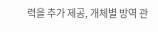력을 추가 제공, 개체별 방역 관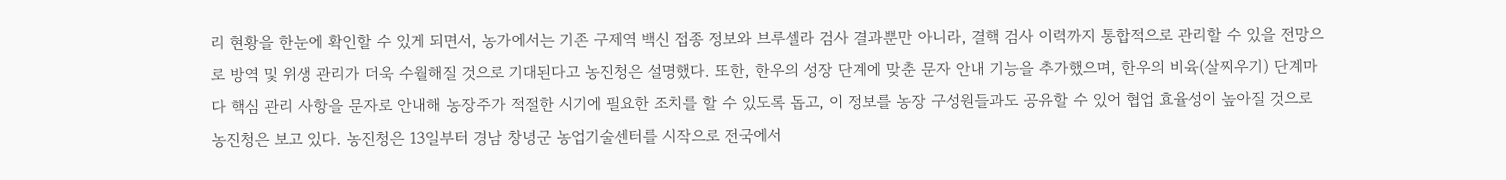리 현황을 한눈에 확인할 수 있게 되면서, 농가에서는 기존 구제역 백신 접종 정보와 브루셀라 검사 결과뿐만 아니라, 결핵 검사 이력까지 통합적으로 관리할 수 있을 전망으로 방역 및 위생 관리가 더욱 수월해질 것으로 기대된다고 농진청은 설명했다. 또한, 한우의 성장 단계에 맞춘 문자 안내 기능을 추가했으며, 한우의 비육(살찌우기) 단계마다 핵심 관리 사항을 문자로 안내해 농장주가 적절한 시기에 필요한 조치를 할 수 있도록 돕고, 이 정보를 농장 구성원들과도 공유할 수 있어 협업 효율성이 높아질 것으로 농진청은 보고 있다. 농진청은 13일부터 경남 창녕군 농업기술센터를 시작으로 전국에서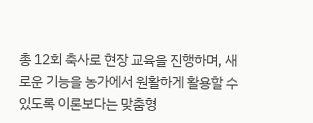총 12회 축사로 현장 교육을 진행하며, 새로운 기능을 농가에서 원활하게 활용할 수 있도록 이론보다는 맞춤형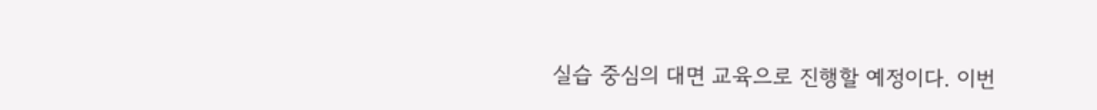실습 중심의 대면 교육으로 진행할 예정이다. 이번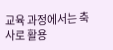교육 과정에서는 축사로 활용